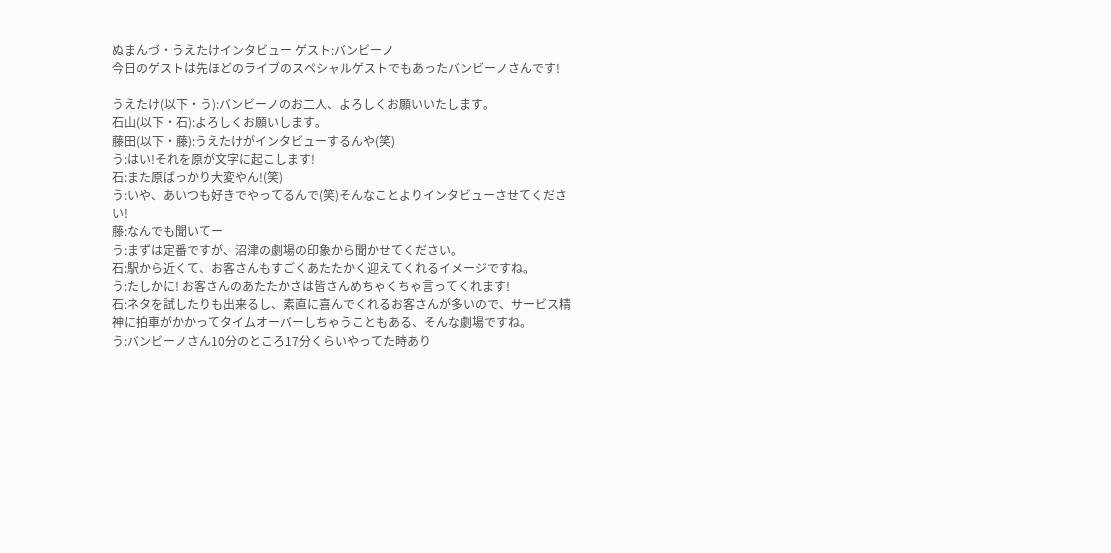ぬまんづ・うえたけインタビュー ゲスト:バンビーノ
今日のゲストは先ほどのライブのスペシャルゲストでもあったバンビーノさんです!

うえたけ(以下・う):バンビーノのお二人、よろしくお願いいたします。
石山(以下・石):よろしくお願いします。
藤田(以下・藤):うえたけがインタビューするんや(笑)
う:はい!それを原が文字に起こします!
石:また原ばっかり大変やん!(笑)
う:いや、あいつも好きでやってるんで(笑)そんなことよりインタビューさせてください!
藤:なんでも聞いてー
う:まずは定番ですが、沼津の劇場の印象から聞かせてください。
石:駅から近くて、お客さんもすごくあたたかく迎えてくれるイメージですね。
う:たしかに! お客さんのあたたかさは皆さんめちゃくちゃ言ってくれます!
石:ネタを試したりも出来るし、素直に喜んでくれるお客さんが多いので、サービス精神に拍車がかかってタイムオーバーしちゃうこともある、そんな劇場ですね。
う:バンビーノさん10分のところ17分くらいやってた時あり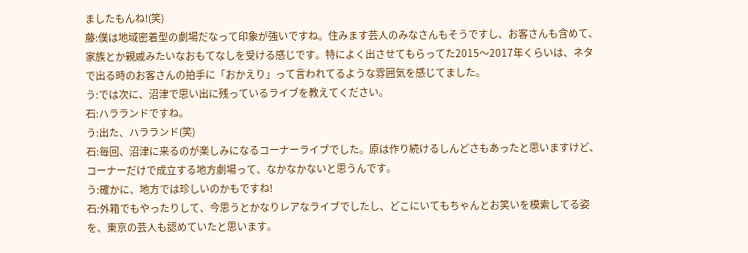ましたもんね!(笑)
藤:僕は地域密着型の劇場だなって印象が強いですね。住みます芸人のみなさんもそうですし、お客さんも含めて、家族とか親戚みたいなおもてなしを受ける感じです。特によく出させてもらってた2015〜2017年くらいは、ネタで出る時のお客さんの拍手に「おかえり」って言われてるような雰囲気を感じてました。
う:では次に、沼津で思い出に残っているライブを教えてください。
石:ハラランドですね。
う:出た、ハラランド(笑)
石:毎回、沼津に来るのが楽しみになるコーナーライブでした。原は作り続けるしんどさもあったと思いますけど、コーナーだけで成立する地方劇場って、なかなかないと思うんです。
う:確かに、地方では珍しいのかもですね!
石:外箱でもやったりして、今思うとかなりレアなライブでしたし、どこにいてもちゃんとお笑いを模索してる姿を、東京の芸人も認めていたと思います。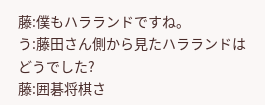藤:僕もハラランドですね。
う:藤田さん側から見たハラランドはどうでした?
藤:囲碁将棋さ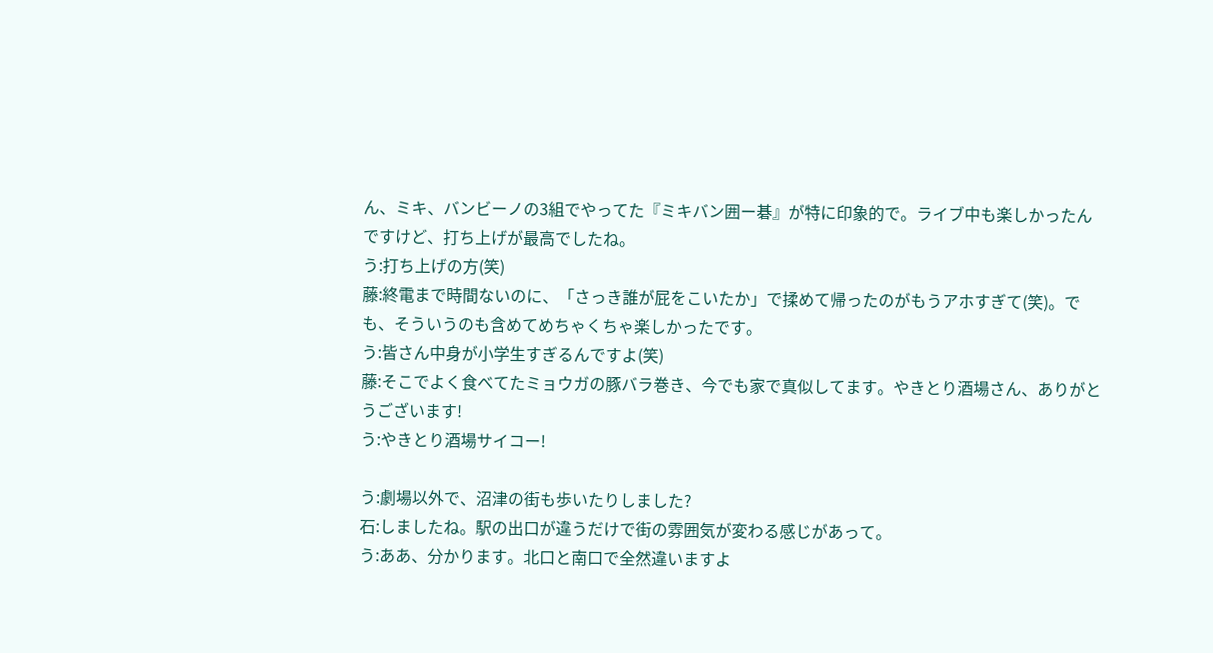ん、ミキ、バンビーノの3組でやってた『ミキバン囲ー碁』が特に印象的で。ライブ中も楽しかったんですけど、打ち上げが最高でしたね。
う:打ち上げの方(笑)
藤:終電まで時間ないのに、「さっき誰が屁をこいたか」で揉めて帰ったのがもうアホすぎて(笑)。でも、そういうのも含めてめちゃくちゃ楽しかったです。
う:皆さん中身が小学生すぎるんですよ(笑)
藤:そこでよく食べてたミョウガの豚バラ巻き、今でも家で真似してます。やきとり酒場さん、ありがとうございます!
う:やきとり酒場サイコー!

う:劇場以外で、沼津の街も歩いたりしました?
石:しましたね。駅の出口が違うだけで街の雰囲気が変わる感じがあって。
う:ああ、分かります。北口と南口で全然違いますよ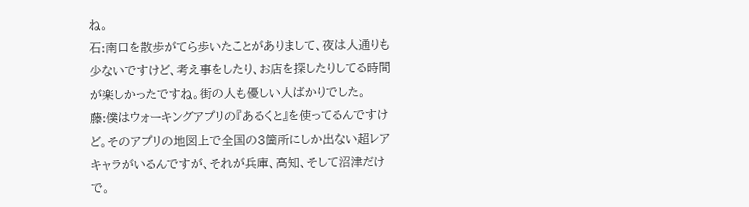ね。
石:南口を散歩がてら歩いたことがありまして、夜は人通りも少ないですけど、考え事をしたり、お店を探したりしてる時間が楽しかったですね。街の人も優しい人ばかりでした。
藤:僕はウォーキングアプリの『あるくと』を使ってるんですけど。そのアプリの地図上で全国の3箇所にしか出ない超レアキャラがいるんですが、それが兵庫、高知、そして沼津だけで。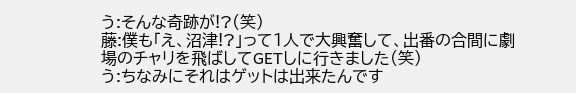う:そんな奇跡が!?(笑)
藤:僕も「え、沼津!?」って1人で大興奮して、出番の合間に劇場のチャリを飛ばしてGETしに行きました(笑)
う:ちなみにそれはゲットは出来たんです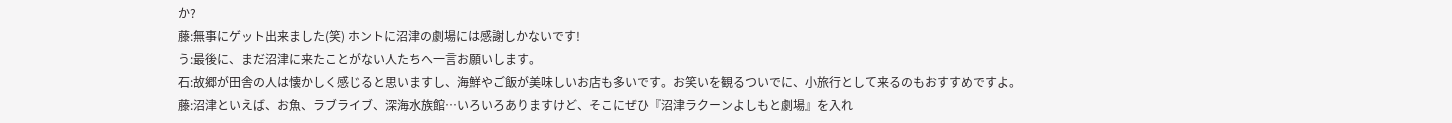か?
藤:無事にゲット出来ました(笑) ホントに沼津の劇場には感謝しかないです!
う:最後に、まだ沼津に来たことがない人たちへ一言お願いします。
石:故郷が田舎の人は懐かしく感じると思いますし、海鮮やご飯が美味しいお店も多いです。お笑いを観るついでに、小旅行として来るのもおすすめですよ。
藤:沼津といえば、お魚、ラブライブ、深海水族館…いろいろありますけど、そこにぜひ『沼津ラクーンよしもと劇場』を入れ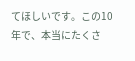てほしいです。この10年で、本当にたくさ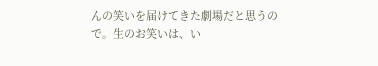んの笑いを届けてきた劇場だと思うので。生のお笑いは、い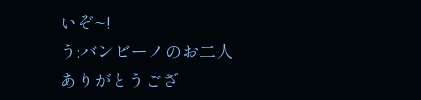いぞ~!
う:バンビーノのお二人ありがとうござ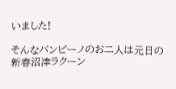いました!

そんなバンビーノのお二人は元日の新春沼津ラクーン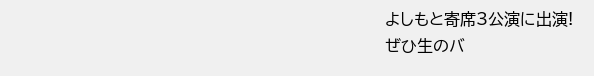よしもと寄席3公演に出演!
ぜひ生のバ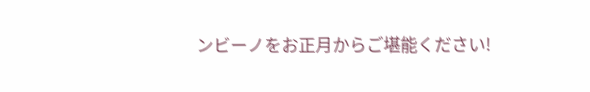ンビーノをお正月からご堪能ください!